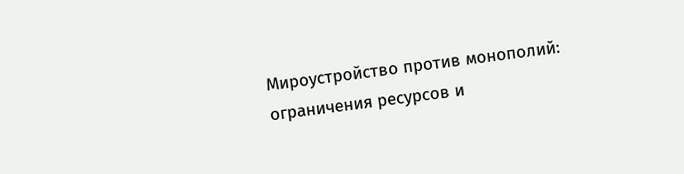Мироустройство против монополий: ограничения ресурсов и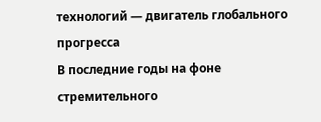технологий — двигатель глобального прогресса
В последние годы на фоне стремительного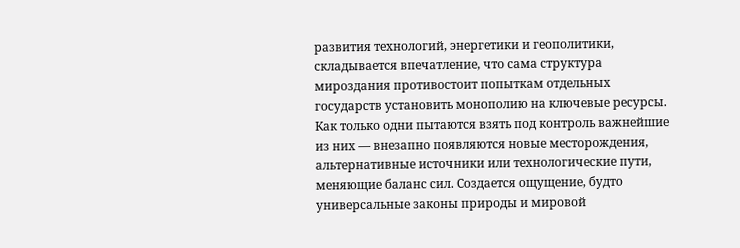развития технологий, энергетики и геополитики, складывается впечатление, что сама структура мироздания противостоит попыткам отдельных государств установить монополию на ключевые ресурсы. Как только одни пытаются взять под контроль важнейшие из них — внезапно появляются новые месторождения, альтернативные источники или технологические пути, меняющие баланс сил. Создается ощущение, будто универсальные законы природы и мировой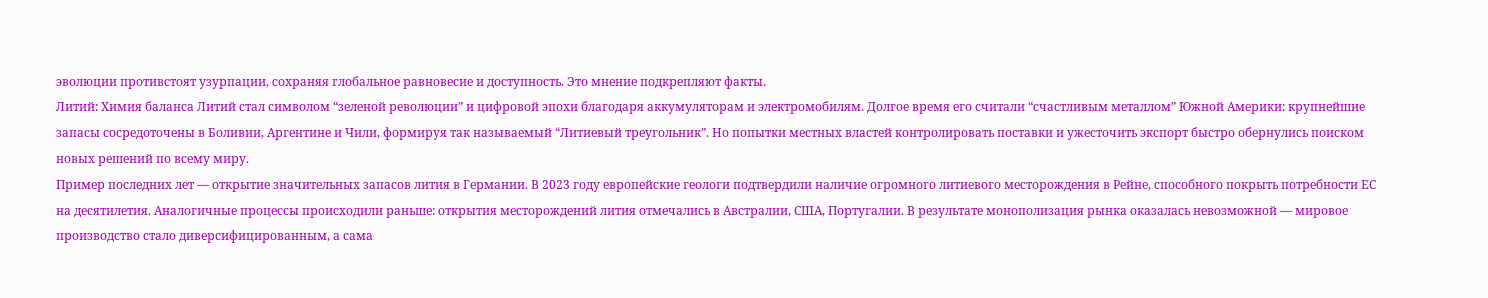эволюции противстоят узурпации, сохраняя глобальное равновесие и доступность. Это мнение подкрепляют факты.
Литий: Химия баланса Литий стал символом “зеленой революции” и цифровой эпохи благодаря аккумуляторам и электромобилям. Долгое время его считали “счастливым металлом” Южной Америки: крупнейшие запасы сосредоточены в Боливии, Аргентине и Чили, формируя так называемый “Литиевый треугольник”. Но попытки местных властей контролировать поставки и ужесточить экспорт быстро обернулись поиском новых решений по всему миру.
Пример последних лет — открытие значительных запасов лития в Германии. В 2023 году европейские геологи подтвердили наличие огромного литиевого месторождения в Рейне, способного покрыть потребности ЕС на десятилетия. Аналогичные процессы происходили раньше: открытия месторождений лития отмечались в Австралии, США, Португалии. В результате монополизация рынка оказалась невозможной — мировое производство стало диверсифицированным, а сама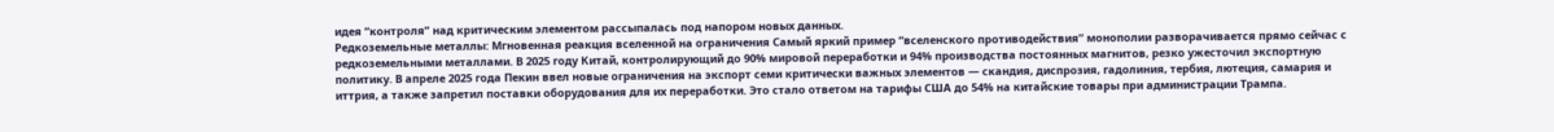идея “контроля” над критическим элементом рассыпалась под напором новых данных.
Редкоземельные металлы: Мгновенная реакция вселенной на ограничения Самый яркий пример “вселенского противодействия” монополии разворачивается прямо сейчас с редкоземельными металлами. В 2025 году Китай, контролирующий до 90% мировой переработки и 94% производства постоянных магнитов, резко ужесточил экспортную политику. В апреле 2025 года Пекин ввел новые ограничения на экспорт семи критически важных элементов — скандия, диспрозия, гадолиния, тербия, лютеция, самария и иттрия, а также запретил поставки оборудования для их переработки. Это стало ответом на тарифы США до 54% на китайские товары при администрации Трампа.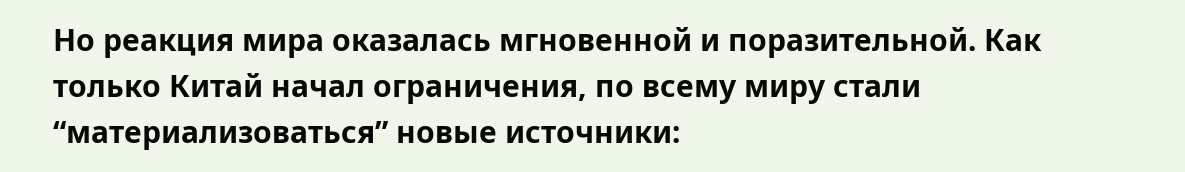Но реакция мира оказалась мгновенной и поразительной. Как только Китай начал ограничения, по всему миру стали “материализоваться” новые источники: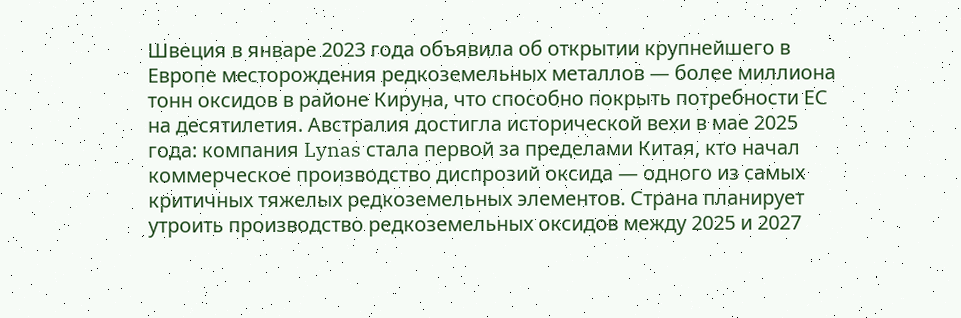Швеция в январе 2023 года объявила об открытии крупнейшего в Европе месторождения редкоземельных металлов — более миллиона тонн оксидов в районе Кируна, что способно покрыть потребности ЕС на десятилетия. Австралия достигла исторической вехи в мае 2025 года: компания Lynas стала первой за пределами Китая, кто начал коммерческое производство диспрозий оксида — одного из самых критичных тяжелых редкоземельных элементов. Страна планирует утроить производство редкоземельных оксидов между 2025 и 2027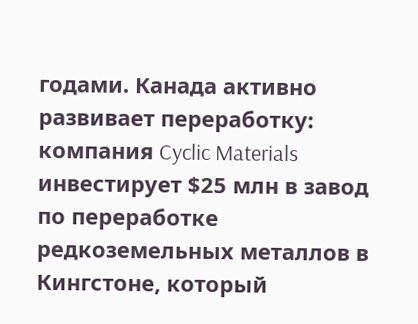годами. Канада активно развивает переработку: компания Cyclic Materials инвестирует $25 млн в завод по переработке редкоземельных металлов в Кингстоне, который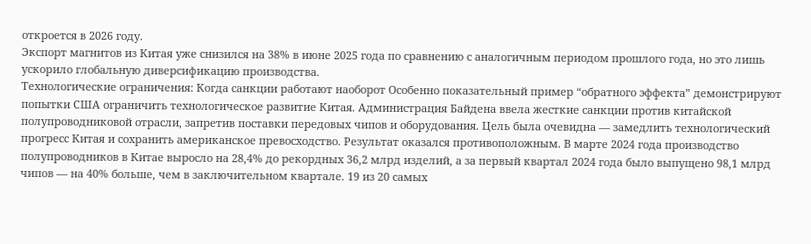откроется в 2026 году.
Экспорт магнитов из Китая уже снизился на 38% в июне 2025 года по сравнению с аналогичным периодом прошлого года, но это лишь ускорило глобальную диверсификацию производства.
Технологические ограничения: Когда санкции работают наоборот Особенно показательный пример “обратного эффекта” демонстрируют попытки США ограничить технологическое развитие Китая. Администрация Байдена ввела жесткие санкции против китайской полупроводниковой отрасли, запретив поставки передовых чипов и оборудования. Цель была очевидна — замедлить технологический прогресс Китая и сохранить американское превосходство. Результат оказался противоположным. В марте 2024 года производство полупроводников в Китае выросло на 28,4% до рекордных 36,2 млрд изделий, а за первый квартал 2024 года было выпущено 98,1 млрд чипов — на 40% больше, чем в заключительном квартале. 19 из 20 самых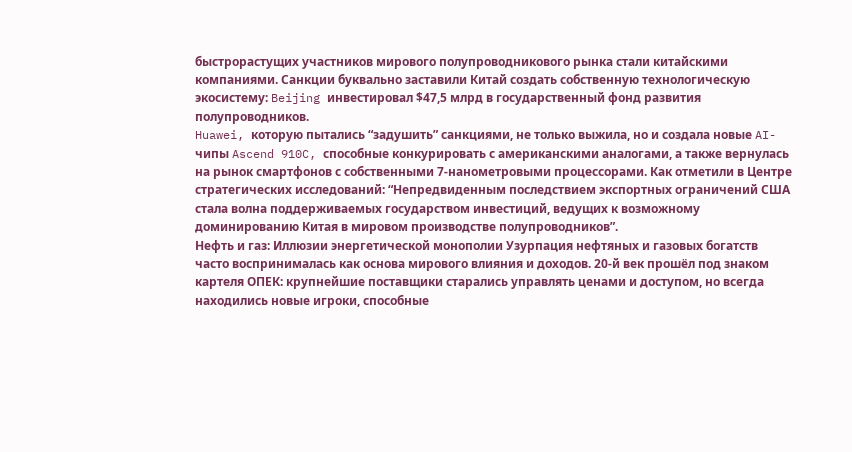быстрорастущих участников мирового полупроводникового рынка стали китайскими компаниями. Санкции буквально заставили Китай создать собственную технологическую экосистему: Beijing инвестировал $47,5 млрд в государственный фонд развития полупроводников.
Huawei, которую пытались “задушить” санкциями, не только выжила, но и создала новые AI-чипы Ascend 910C, способные конкурировать с американскими аналогами, а также вернулась на рынок смартфонов с собственными 7-нанометровыми процессорами. Как отметили в Центре стратегических исследований: “Непредвиденным последствием экспортных ограничений США стала волна поддерживаемых государством инвестиций, ведущих к возможному доминированию Китая в мировом производстве полупроводников”.
Нефть и газ: Иллюзии энергетической монополии Узурпация нефтяных и газовых богатств часто воспринималась как основа мирового влияния и доходов. 20-й век прошёл под знаком картеля ОПЕК: крупнейшие поставщики старались управлять ценами и доступом, но всегда находились новые игроки, способные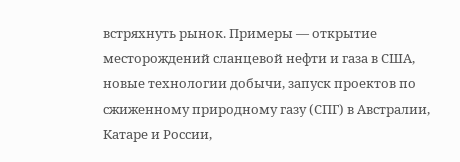встряхнуть рынок. Примеры — открытие месторождений сланцевой нефти и газа в США, новые технологии добычи, запуск проектов по сжиженному природному газу (СПГ) в Австралии, Катаре и России,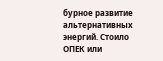бурное развитие альтернативных энергий. Стоило ОПЕК или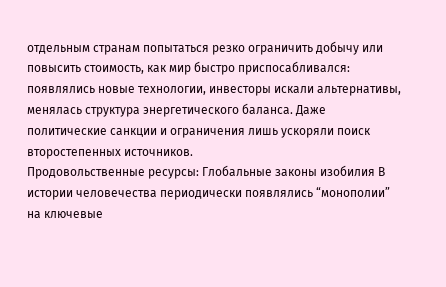отдельным странам попытаться резко ограничить добычу или повысить стоимость, как мир быстро приспосабливался: появлялись новые технологии, инвесторы искали альтернативы, менялась структура энергетического баланса. Даже политические санкции и ограничения лишь ускоряли поиск второстепенных источников.
Продовольственные ресурсы: Глобальные законы изобилия В истории человечества периодически появлялись “монополии” на ключевые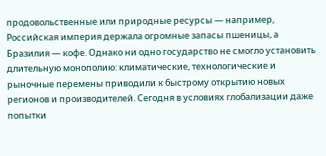продовольственные или природные ресурсы — например, Российская империя держала огромные запасы пшеницы, а Бразилия — кофе. Однако ни одно государство не смогло установить длительную монополию: климатические, технологические и рыночные перемены приводили к быстрому открытию новых регионов и производителей. Сегодня в условиях глобализации даже попытки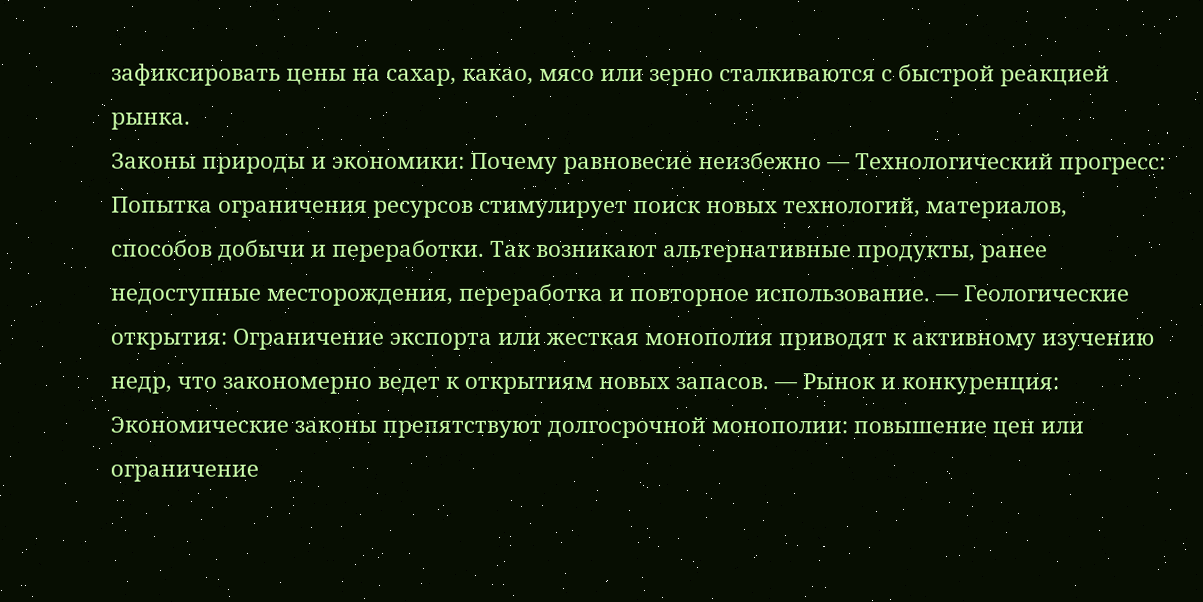зафиксировать цены на сахар, какао, мясо или зерно сталкиваются с быстрой реакцией рынка.
Законы природы и экономики: Почему равновесие неизбежно — Технологический прогресс: Попытка ограничения ресурсов стимулирует поиск новых технологий, материалов, способов добычи и переработки. Так возникают альтернативные продукты, ранее недоступные месторождения, переработка и повторное использование. — Геологические открытия: Ограничение экспорта или жесткая монополия приводят к активному изучению недр, что закономерно ведет к открытиям новых запасов. — Рынок и конкуренция: Экономические законы препятствуют долгосрочной монополии: повышение цен или ограничение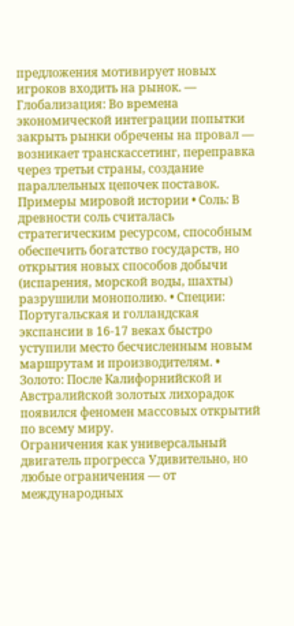предложения мотивирует новых игроков входить на рынок. — Глобализация: Во времена экономической интеграции попытки закрыть рынки обречены на провал — возникает транскассетинг, переправка через третьи страны, создание параллельных цепочек поставок.
Примеры мировой истории • Соль: В древности соль считалась стратегическим ресурсом, способным обеспечить богатство государств, но открытия новых способов добычи (испарения, морской воды, шахты) разрушили монополию. • Специи: Португальская и голландская экспансии в 16-17 веках быстро уступили место бесчисленным новым маршрутам и производителям. • Золото: После Калифорнийской и Австралийской золотых лихорадок появился феномен массовых открытий по всему миру.
Ограничения как универсальный двигатель прогресса Удивительно, но любые ограничения — от международных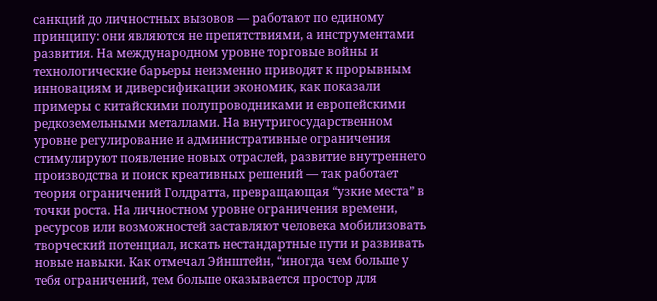санкций до личностных вызовов — работают по единому принципу: они являются не препятствиями, а инструментами развития. На международном уровне торговые войны и технологические барьеры неизменно приводят к прорывным инновациям и диверсификации экономик, как показали примеры с китайскими полупроводниками и европейскими редкоземельными металлами. На внутригосударственном уровне регулирование и административные ограничения стимулируют появление новых отраслей, развитие внутреннего производства и поиск креативных решений — так работает теория ограничений Голдратта, превращающая “узкие места” в точки роста. На личностном уровне ограничения времени, ресурсов или возможностей заставляют человека мобилизовать творческий потенциал, искать нестандартные пути и развивать новые навыки. Как отмечал Эйнштейн, “иногда чем больше у тебя ограничений, тем больше оказывается простор для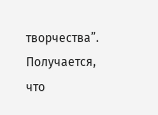творчества”. Получается, что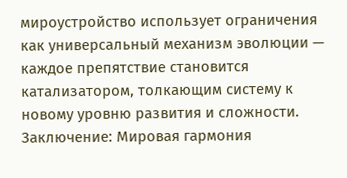мироустройство использует ограничения как универсальный механизм эволюции — каждое препятствие становится катализатором, толкающим систему к новому уровню развития и сложности.
Заключение: Мировая гармония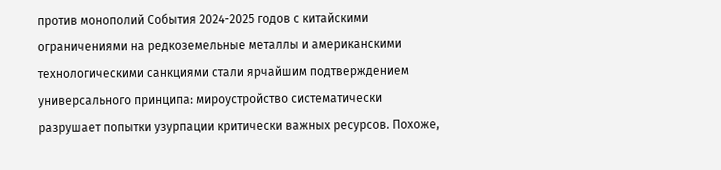против монополий События 2024-2025 годов с китайскими ограничениями на редкоземельные металлы и американскими технологическими санкциями стали ярчайшим подтверждением универсального принципа: мироустройство систематически разрушает попытки узурпации критически важных ресурсов. Похоже,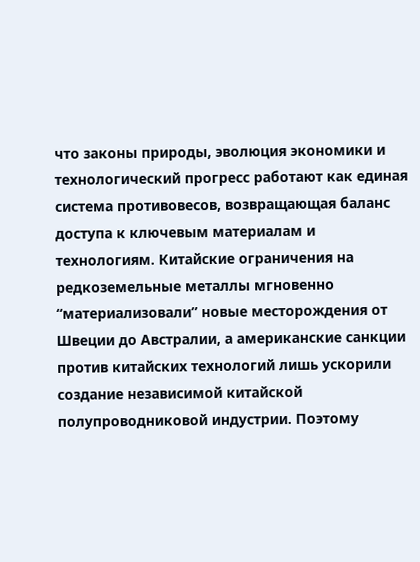что законы природы, эволюция экономики и технологический прогресс работают как единая система противовесов, возвращающая баланс доступа к ключевым материалам и технологиям. Китайские ограничения на редкоземельные металлы мгновенно “материализовали” новые месторождения от Швеции до Австралии, а американские санкции против китайских технологий лишь ускорили создание независимой китайской полупроводниковой индустрии. Поэтому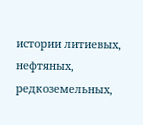истории литиевых, нефтяных, редкоземельных,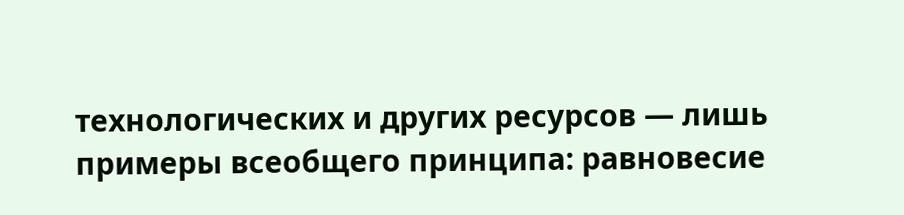технологических и других ресурсов — лишь примеры всеобщего принципа: равновесие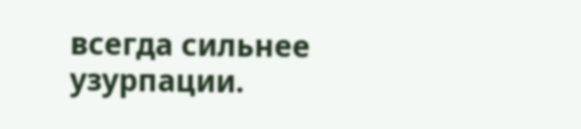всегда сильнее узурпации.